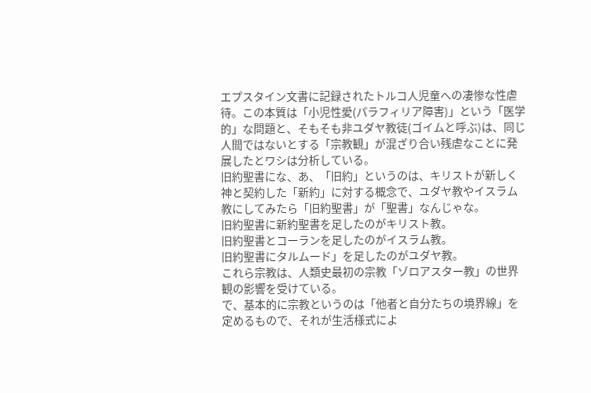エプスタイン文書に記録されたトルコ人児童への凄惨な性虐待。この本質は「小児性愛(パラフィリア障害)」という「医学的」な問題と、そもそも非ユダヤ教徒(ゴイムと呼ぶ)は、同じ人間ではないとする「宗教観」が混ざり合い残虐なことに発展したとワシは分析している。
旧約聖書にな、あ、「旧約」というのは、キリストが新しく神と契約した「新約」に対する概念で、ユダヤ教やイスラム教にしてみたら「旧約聖書」が「聖書」なんじゃな。
旧約聖書に新約聖書を足したのがキリスト教。
旧約聖書とコーランを足したのがイスラム教。
旧約聖書にタルムード」を足したのがユダヤ教。
これら宗教は、人類史最初の宗教「ゾロアスター教」の世界観の影響を受けている。
で、基本的に宗教というのは「他者と自分たちの境界線」を定めるもので、それが生活様式によ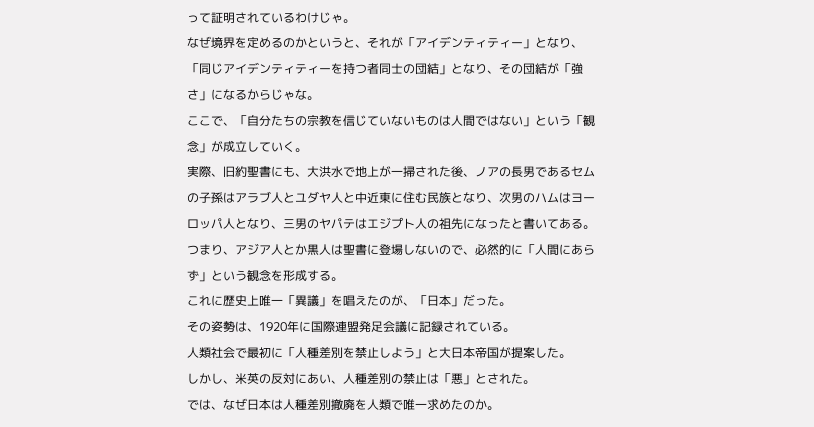って証明されているわけじゃ。
なぜ境界を定めるのかというと、それが「アイデンティティー」となり、「同じアイデンティティーを持つ者同士の団結」となり、その団結が「強さ」になるからじゃな。
ここで、「自分たちの宗教を信じていないものは人間ではない」という「観念」が成立していく。
実際、旧約聖書にも、大洪水で地上が一掃された後、ノアの長男であるセムの子孫はアラブ人とユダヤ人と中近東に住む民族となり、次男のハムはヨーロッパ人となり、三男のヤパテはエジプト人の祖先になったと書いてある。
つまり、アジア人とか黒人は聖書に登場しないので、必然的に「人間にあらず」という観念を形成する。
これに歴史上唯一「異議」を唱えたのが、「日本」だった。
その姿勢は、1920年に国際連盟発足会議に記録されている。
人類社会で最初に「人種差別を禁止しよう」と大日本帝国が提案した。
しかし、米英の反対にあい、人種差別の禁止は「悪」とされた。
では、なぜ日本は人種差別撤廃を人類で唯一求めたのか。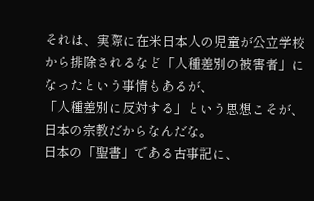それは、実際に在米日本人の児童が公立学校から排除されるなど「人種差別の被害者」になったという事情もあるが、
「人種差別に反対する」という思想こそが、日本の宗教だからなんだな。
日本の「聖書」である古事記に、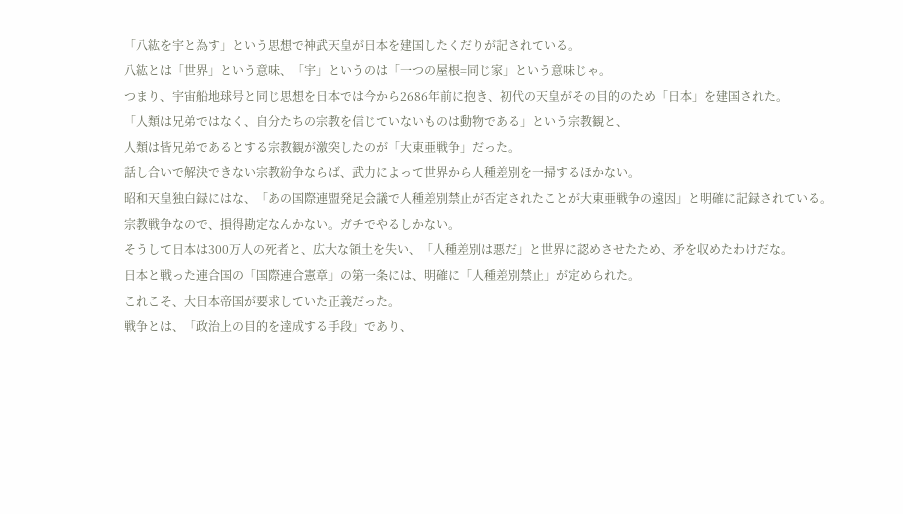「八紘を宇と為す」という思想で神武天皇が日本を建国したくだりが記されている。
八紘とは「世界」という意味、「宇」というのは「一つの屋根=同じ家」という意味じゃ。
つまり、宇宙船地球号と同じ思想を日本では今から2686年前に抱き、初代の天皇がその目的のため「日本」を建国された。
「人類は兄弟ではなく、自分たちの宗教を信じていないものは動物である」という宗教観と、
人類は皆兄弟であるとする宗教観が激突したのが「大東亜戦争」だった。
話し合いで解決できない宗教紛争ならば、武力によって世界から人種差別を一掃するほかない。
昭和天皇独白録にはな、「あの国際連盟発足会議で人種差別禁止が否定されたことが大東亜戦争の遠因」と明確に記録されている。
宗教戦争なので、損得勘定なんかない。ガチでやるしかない。
そうして日本は300万人の死者と、広大な領土を失い、「人種差別は悪だ」と世界に認めさせたため、矛を収めたわけだな。
日本と戦った連合国の「国際連合憲章」の第一条には、明確に「人種差別禁止」が定められた。
これこそ、大日本帝国が要求していた正義だった。
戦争とは、「政治上の目的を達成する手段」であり、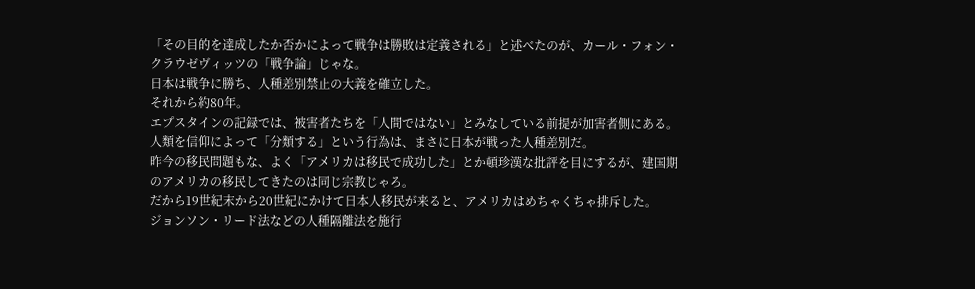「その目的を達成したか否かによって戦争は勝敗は定義される」と述べたのが、カール・フォン・クラウゼヴィッツの「戦争論」じゃな。
日本は戦争に勝ち、人種差別禁止の大義を確立した。
それから約80年。
エプスタインの記録では、被害者たちを「人間ではない」とみなしている前提が加害者側にある。
人類を信仰によって「分類する」という行為は、まさに日本が戦った人種差別だ。
昨今の移民問題もな、よく「アメリカは移民で成功した」とか頓珍漢な批評を目にするが、建国期のアメリカの移民してきたのは同じ宗教じゃろ。
だから19世紀末から20世紀にかけて日本人移民が来ると、アメリカはめちゃくちゃ排斥した。
ジョンソン・リード法などの人種隔離法を施行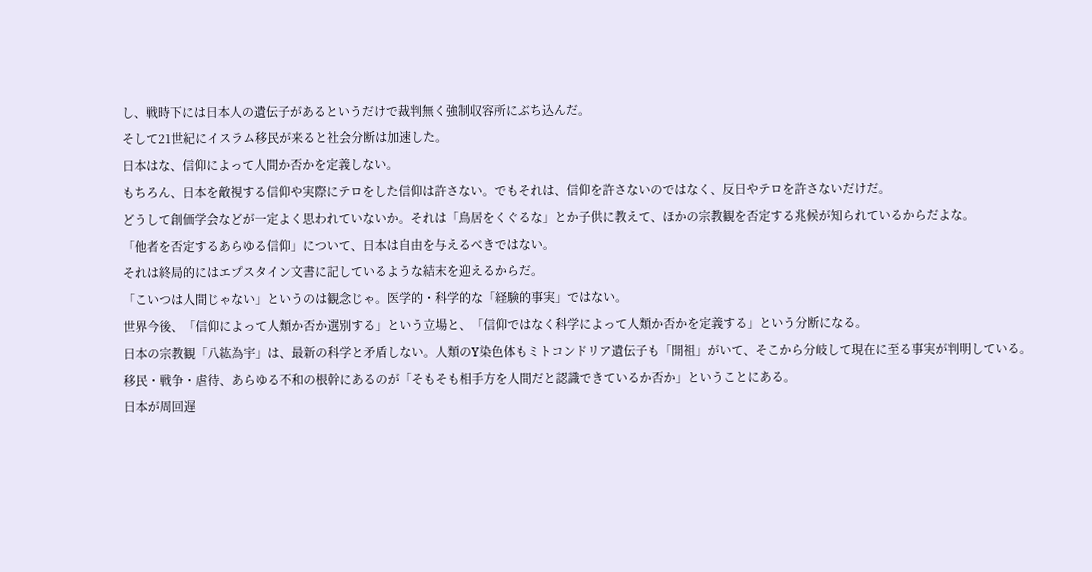し、戦時下には日本人の遺伝子があるというだけで裁判無く強制収容所にぶち込んだ。
そして21世紀にイスラム移民が来ると社会分断は加速した。
日本はな、信仰によって人間か否かを定義しない。
もちろん、日本を敵視する信仰や実際にテロをした信仰は許さない。でもそれは、信仰を許さないのではなく、反日やテロを許さないだけだ。
どうして創価学会などが一定よく思われていないか。それは「鳥居をくぐるな」とか子供に教えて、ほかの宗教観を否定する兆候が知られているからだよな。
「他者を否定するあらゆる信仰」について、日本は自由を与えるべきではない。
それは終局的にはエプスタイン文書に記しているような結末を迎えるからだ。
「こいつは人間じゃない」というのは観念じゃ。医学的・科学的な「経験的事実」ではない。
世界今後、「信仰によって人類か否か選別する」という立場と、「信仰ではなく科学によって人類か否かを定義する」という分断になる。
日本の宗教観「八紘為宇」は、最新の科学と矛盾しない。人類のY染色体もミトコンドリア遺伝子も「開祖」がいて、そこから分岐して現在に至る事実が判明している。
移民・戦争・虐待、あらゆる不和の根幹にあるのが「そもそも相手方を人間だと認識できているか否か」ということにある。
日本が周回遅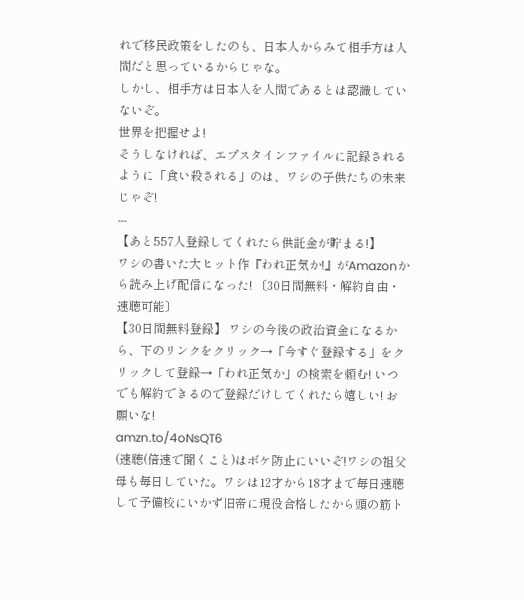れで移民政策をしたのも、日本人からみて相手方は人間だと思っているからじゃな。
しかし、相手方は日本人を人間であるとは認識していないぞ。
世界を把握せよ!
そうしなければ、エプスタインファイルに記録されるように「食い殺される」のは、ワシの子供たちの未来じゃぞ!
---
【あと557人登録してくれたら供託金が貯まる!】
ワシの書いた大ヒット作『われ正気か!』がAmazonから読み上げ配信になった! 〔30日間無料・解約自由・速聴可能〕
【30日間無料登録】 ワシの今後の政治資金になるから、下のリンクをクリック→「今すぐ登録する」をクリックして登録→「われ正気か」の検索を頼む! いつでも解約できるので登録だけしてくれたら嬉しい! お願いな!
amzn.to/4oNsQT6
(速聴(倍速で聞くこと)はボケ防止にいいぞ!ワシの祖父母も毎日していた。ワシは12才から18才まで毎日速聴して予備校にいかず旧帝に現役合格したから頭の筋ト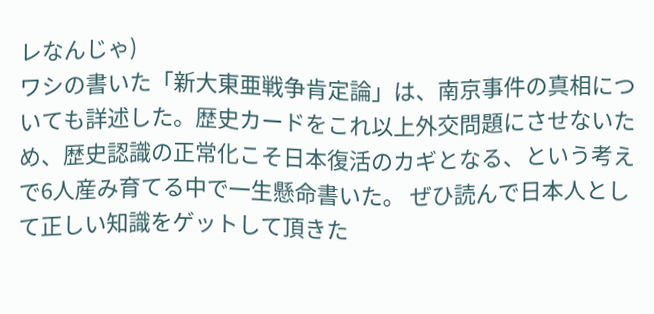レなんじゃ)
ワシの書いた「新大東亜戦争肯定論」は、南京事件の真相についても詳述した。歴史カードをこれ以上外交問題にさせないため、歴史認識の正常化こそ日本復活のカギとなる、という考えで6人産み育てる中で一生懸命書いた。 ぜひ読んで日本人として正しい知識をゲットして頂きた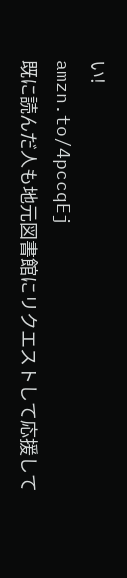い!
amzn.to/4pccqEj
既に読んだ人も地元図書館にリクエストして応援して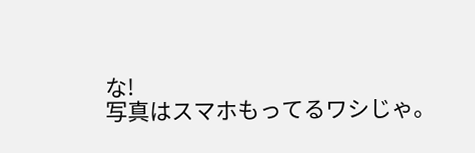な!
写真はスマホもってるワシじゃ。